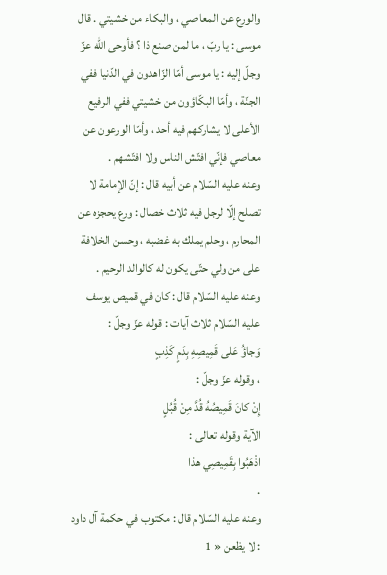والورع عن المعاصي ، والبكاء من خشيتي . قال موسى : يا ربّ ، ما لمن صنع ذا ؟ فأوحى اللّه عزّ وجلّ إليه : يا موسى أمّا الزّاهدون في الدّنيا ففي الجنّة ، وأمّا البكّاؤون من خشيتي ففي الرفيع الأعلى لا يشاركهم فيه أحد ، وأمّا الورعون عن معاصي فإنّي افتّش الناس ولا افتّشهم .
وعنه عليه السّلام عن أبيه قال : إنّ الإمامة لا تصلح إلّا لرجل فيه ثلاث خصال : ورع يحجزه عن المحارم ، وحلم يملك به غضبه ، وحسن الخلافة على من ولي حتّى يكون له كالوالد الرحيم .
وعنه عليه السّلام قال : كان في قميص يوسف عليه السّلام ثلاث آيات : قوله عزّ وجلّ :
وَجاؤُ عَلى قَمِيصِهِ بِدَمٍ كَذِبٍ
، وقوله عزّ وجلّ :
إِنْ كانَ قَمِيصُهُ قُدَّ مِنْ قُبُلٍ
الآية وقوله تعالى :
اذْهَبُوا بِقَمِيصِي هذا
.
وعنه عليه السّلام قال : مكتوب في حكمة آل داود : لا يظعن « 1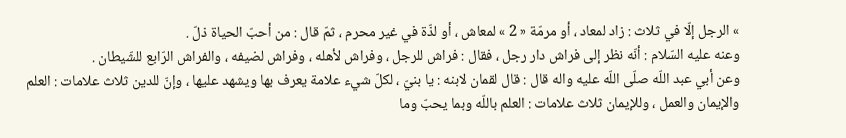» الرجل إلّا في ثلاث : زاد لمعاد ، أو مرمّة « 2 » لمعاش ، أو لذّة في غير محرم ، ثمّ قال : من أحبّ الحياة ذلّ .
وعنه عليه السّلام : أنّه نظر إلى فراش دار رجل ، فقال : فراش للرجل ، وفراش لأهله ، وفراش لضيفه ، والفراش الرّابع للشّيطان .
وعن أبي عبد اللّه صلّى اللّه عليه واله قال : قال لقمان لابنه : يا بنيّ ، لكلّ شيء علامة يعرف بها ويشهد عليها ، وإنّ للدين ثلاث علامات : العلم والإيمان والعمل ، وللإيمان ثلاث علامات : العلم باللّه وبما يحبّ وما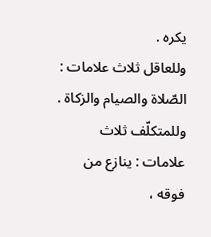يكره .
وللعاقل ثلاث علامات : الصّلاة والصيام والزكاة .
وللمتكلّف ثلاث علامات : ينازع من فوقه ،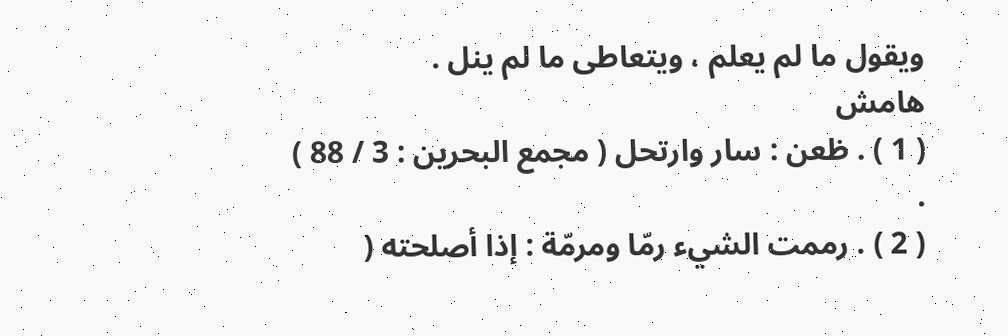ويقول ما لم يعلم ، ويتعاطى ما لم ينل .
هامش
( 1 ) . ظعن : سار وارتحل ( مجمع البحرين : 3 / 88 ) .
( 2 ) . رممت الشيء رمّا ومرمّة : إذا أصلحته (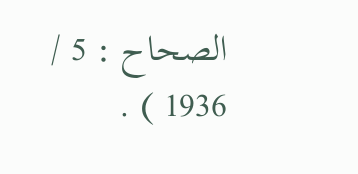الصحاح : 5 / 1936 ) .